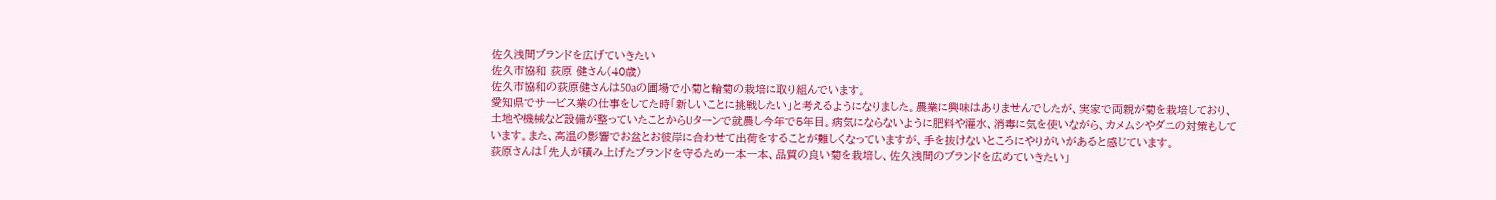佐久浅間ブランドを広げていきたい
佐久市協和 荻原 健さん(40歳)
佐久市協和の荻原健さんは50aの圃場で小菊と輪菊の栽培に取り組んでいます。
愛知県でサービス業の仕事をしてた時「新しいことに挑戦したい」と考えるようになりました。農業に興味はありませんでしたが、実家で両親が菊を栽培しており、土地や機械など設備が整っていたことからUターンで就農し今年で5年目。病気にならないように肥料や灌水、消毒に気を使いながら、カメムシやダニの対策もしています。また、高温の影響でお盆とお彼岸に合わせて出荷をすることが難しくなっていますが、手を抜けないところにやりがいがあると感じています。
荻原さんは「先人が積み上げたブランドを守るため一本一本、品質の良い菊を栽培し、佐久浅間のブランドを広めていきたい」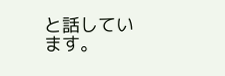と話しています。